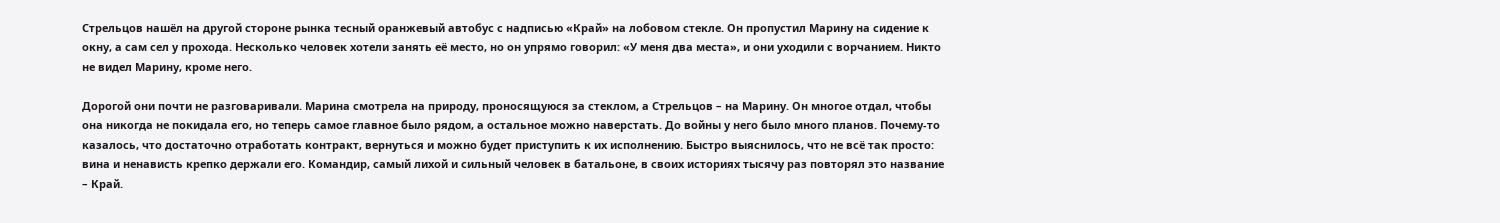Стрельцов нашёл на другой стороне рынка тесный оранжевый автобус с надписью «Край» на лобовом стекле. Он пропустил Марину на сидение к окну, а сам сел у прохода. Несколько человек хотели занять её место, но он упрямо говорил: «У меня два места», и они уходили с ворчанием. Никто не видел Марину, кроме него.

Дорогой они почти не разговаривали. Марина смотрела на природу, проносящуюся за стеклом, а Стрельцов – на Марину. Он многое отдал, чтобы она никогда не покидала его, но теперь самое главное было рядом, а остальное можно наверстать. До войны у него было много планов. Почему-то казалось, что достаточно отработать контракт, вернуться и можно будет приступить к их исполнению. Быстро выяснилось, что не всё так просто: вина и ненависть крепко держали его. Командир, самый лихой и сильный человек в батальоне, в своих историях тысячу раз повторял это название – Край.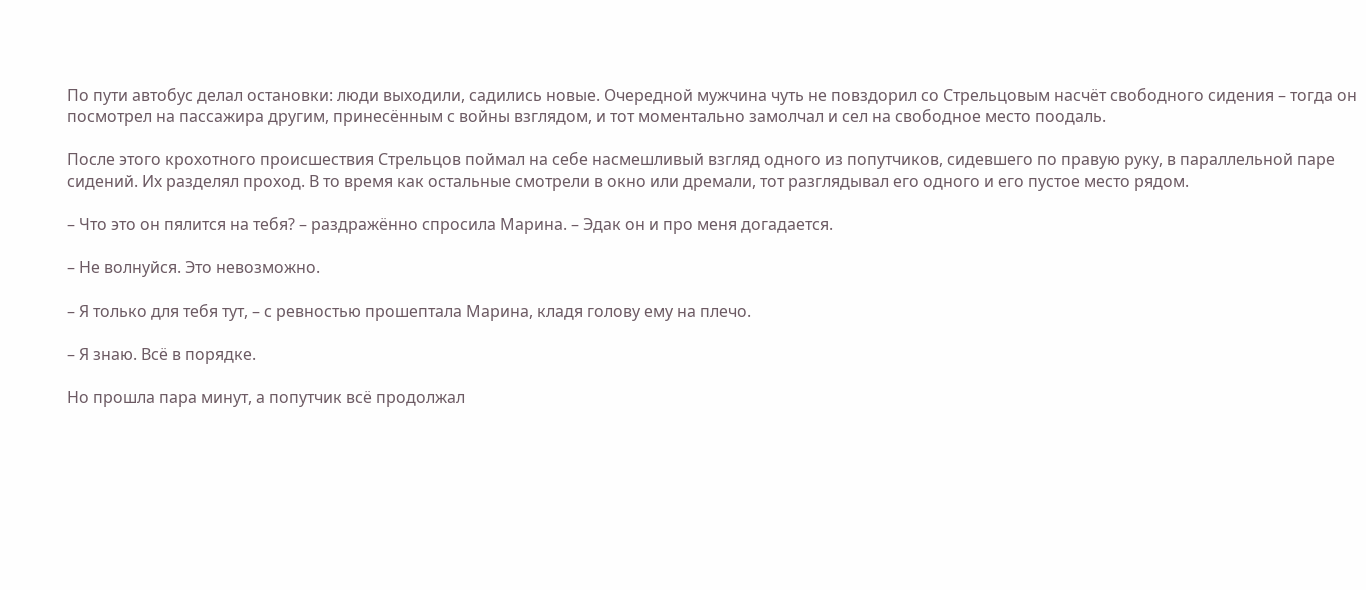По пути автобус делал остановки: люди выходили, садились новые. Очередной мужчина чуть не повздорил со Стрельцовым насчёт свободного сидения – тогда он посмотрел на пассажира другим, принесённым с войны взглядом, и тот моментально замолчал и сел на свободное место поодаль.

После этого крохотного происшествия Стрельцов поймал на себе насмешливый взгляд одного из попутчиков, сидевшего по правую руку, в параллельной паре сидений. Их разделял проход. В то время как остальные смотрели в окно или дремали, тот разглядывал его одного и его пустое место рядом.

– Что это он пялится на тебя? – раздражённо спросила Марина. – Эдак он и про меня догадается.

– Не волнуйся. Это невозможно.

– Я только для тебя тут, – с ревностью прошептала Марина, кладя голову ему на плечо.

– Я знаю. Всё в порядке.

Но прошла пара минут, а попутчик всё продолжал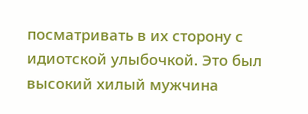посматривать в их сторону с идиотской улыбочкой. Это был высокий хилый мужчина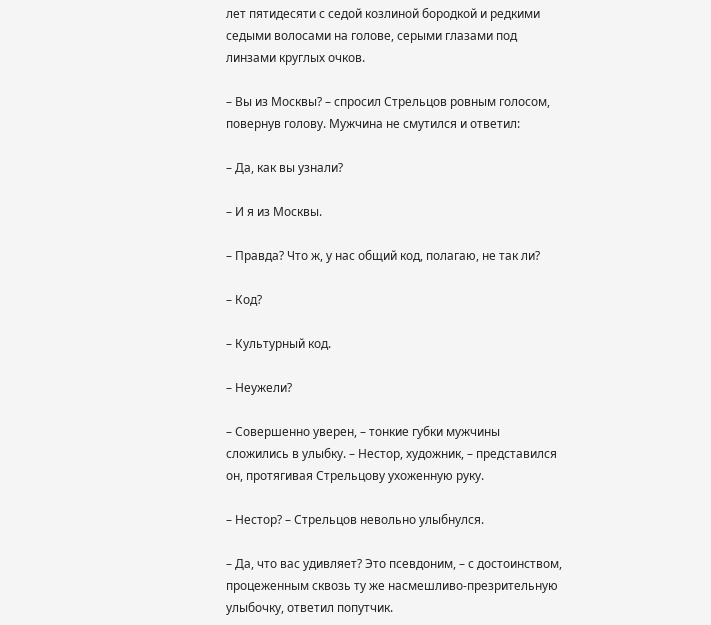лет пятидесяти с седой козлиной бородкой и редкими седыми волосами на голове, серыми глазами под линзами круглых очков.

– Вы из Москвы? – спросил Стрельцов ровным голосом, повернув голову. Мужчина не смутился и ответил:

– Да, как вы узнали?

– И я из Москвы.

– Правда? Что ж, у нас общий код, полагаю, не так ли?

– Код?

– Культурный код.

– Неужели?

– Совершенно уверен, – тонкие губки мужчины сложились в улыбку. – Нестор, художник, – представился он, протягивая Стрельцову ухоженную руку.

– Нестор? – Стрельцов невольно улыбнулся.

– Да, что вас удивляет? Это псевдоним, – с достоинством, процеженным сквозь ту же насмешливо-презрительную улыбочку, ответил попутчик.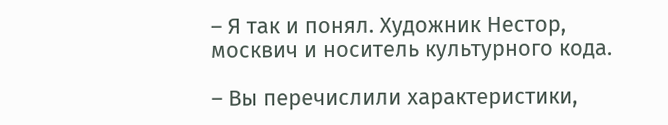– Я так и понял. Художник Нестор, москвич и носитель культурного кода.

– Вы перечислили характеристики,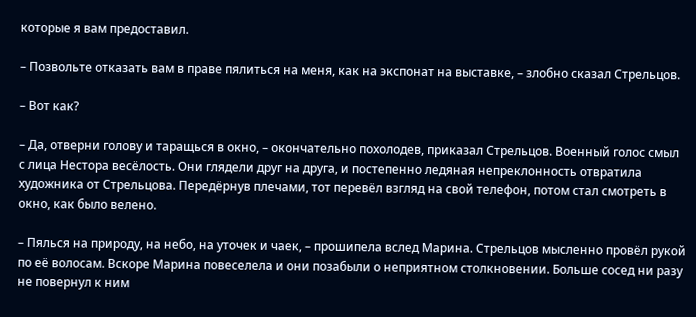которые я вам предоставил.

– Позвольте отказать вам в праве пялиться на меня, как на экспонат на выставке, – злобно сказал Стрельцов.

– Вот как?

– Да, отверни голову и таращься в окно, – окончательно похолодев, приказал Стрельцов. Военный голос смыл с лица Нестора весёлость. Они глядели друг на друга, и постепенно ледяная непреклонность отвратила художника от Стрельцова. Передёрнув плечами, тот перевёл взгляд на свой телефон, потом стал смотреть в окно, как было велено.

– Пялься на природу, на небо, на уточек и чаек, – прошипела вслед Марина. Стрельцов мысленно провёл рукой по её волосам. Вскоре Марина повеселела и они позабыли о неприятном столкновении. Больше сосед ни разу не повернул к ним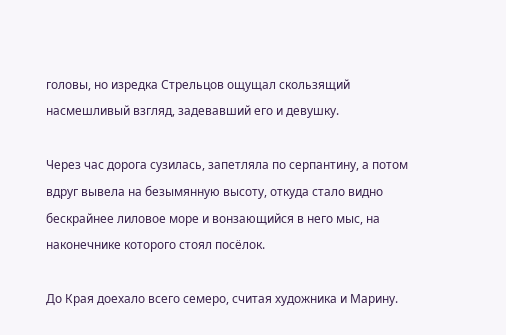головы, но изредка Стрельцов ощущал скользящий насмешливый взгляд, задевавший его и девушку.

Через час дорога сузилась, запетляла по серпантину, а потом вдруг вывела на безымянную высоту, откуда стало видно бескрайнее лиловое море и вонзающийся в него мыс, на наконечнике которого стоял посёлок.

До Края доехало всего семеро, считая художника и Марину.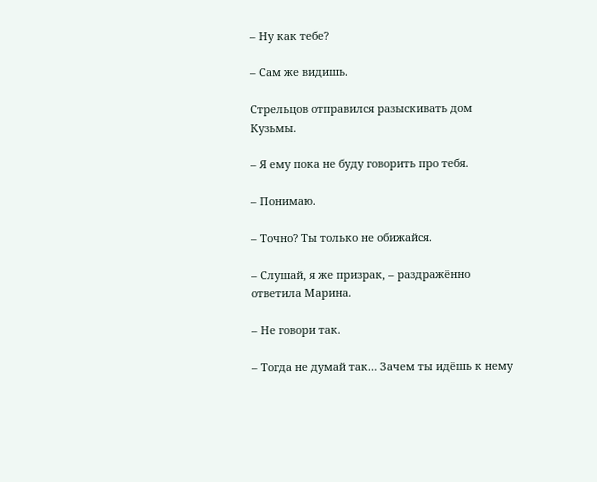– Ну как тебе?

– Сам же видишь.

Стрельцов отправился разыскивать дом Кузьмы.

– Я ему пока не буду говорить про тебя.

– Понимаю.

– Точно? Ты только не обижайся.

– Слушай, я же призрак, – раздражённо ответила Марина.

– Не говори так.

– Тогда не думай так… Зачем ты идёшь к нему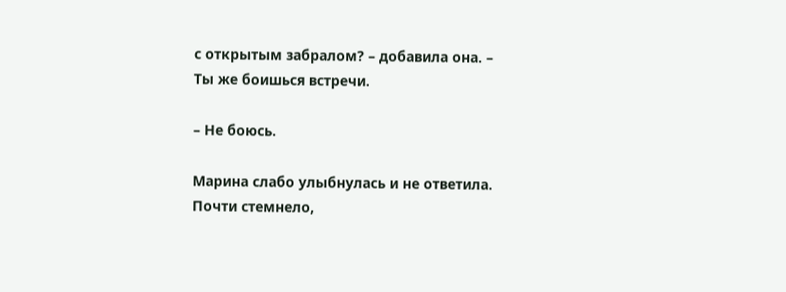с открытым забралом? – добавила она. – Ты же боишься встречи.

– Не боюсь.

Марина слабо улыбнулась и не ответила. Почти стемнело,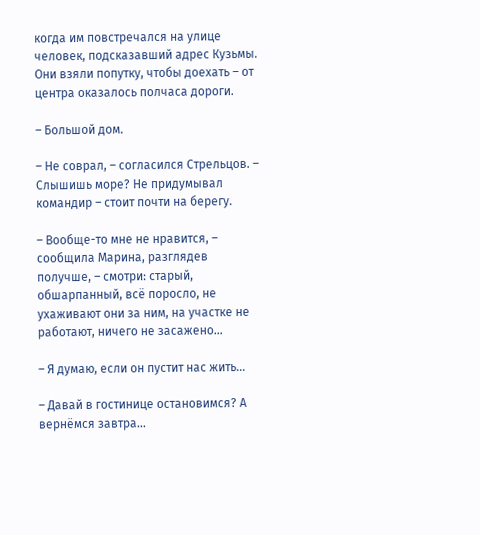когда им повстречался на улице человек, подсказавший адрес Кузьмы. Они взяли попутку, чтобы доехать – от центра оказалось полчаса дороги.

– Большой дом.

– Не соврал, – согласился Стрельцов. – Слышишь море? Не придумывал командир – стоит почти на берегу.

– Вообще-то мне не нравится, – сообщила Марина, разглядев получше, – смотри: старый, обшарпанный, всё поросло, не ухаживают они за ним, на участке не работают, ничего не засажено…

– Я думаю, если он пустит нас жить…

– Давай в гостинице остановимся? А вернёмся завтра…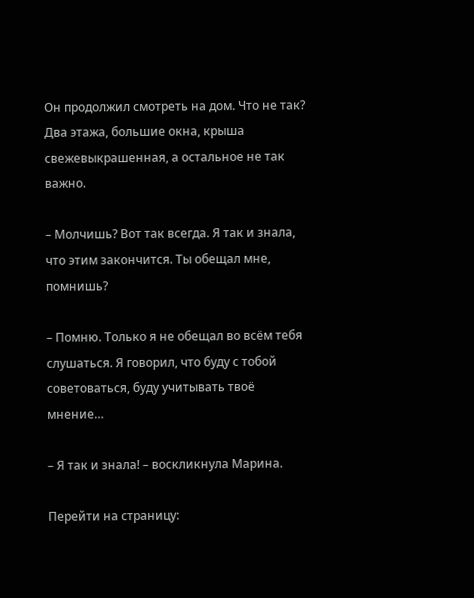Он продолжил смотреть на дом. Что не так? Два этажа, большие окна, крыша свежевыкрашенная, а остальное не так важно.

– Молчишь? Вот так всегда. Я так и знала, что этим закончится. Ты обещал мне, помнишь?

– Помню. Только я не обещал во всём тебя слушаться. Я говорил, что буду с тобой советоваться, буду учитывать твоё мнение…

– Я так и знала! – воскликнула Марина.

Перейти на страницу: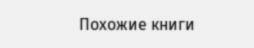Похожие книги